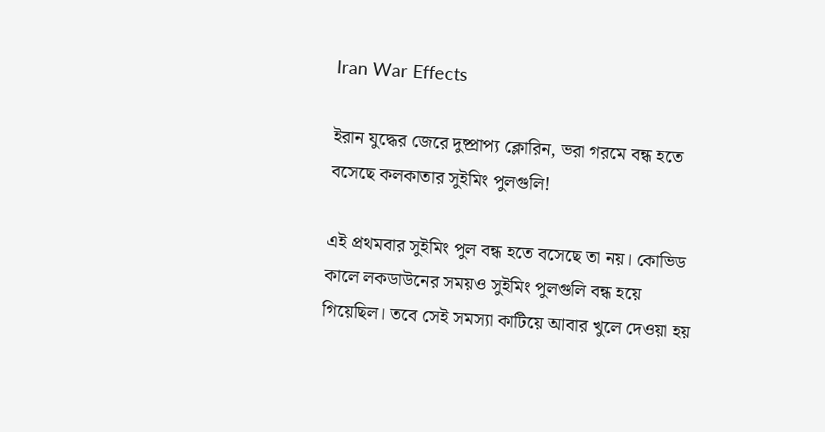Iran War Effects

ইরান যুদ্ধের জেরে দুষ্প্রাপ্য ক্লোরিন, ভরা গরমে বন্ধ হতে বসেছে কলকাতার সুইমিং পুলগুলি!

এই প্রথমবার সুইমিং পুল বন্ধ হতে বসেছে তা নয়। কোভিড কালে লকডাউনের সময়ও সুইমিং পুলগুলি বন্ধ হয়ে গিয়েছিল। তবে সেই সমস্যা কাটিয়ে আবার খুলে দেওয়া হয়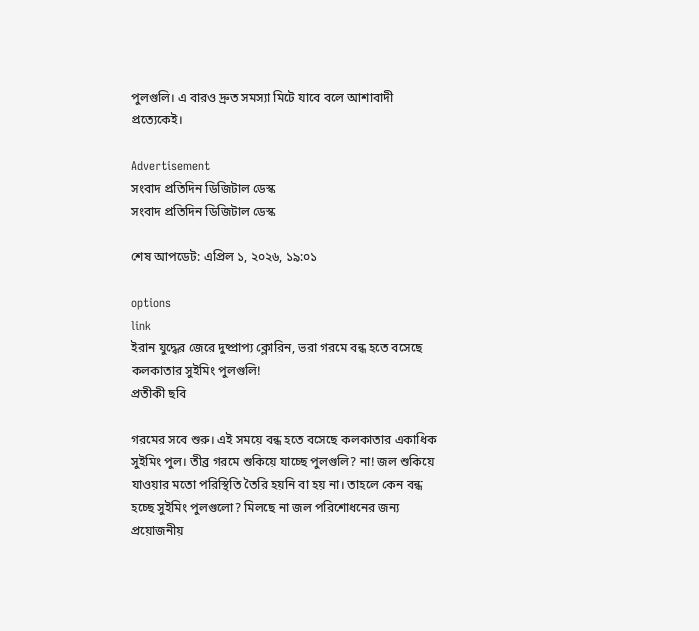পুলগুলি। এ বারও দ্রুত সমস্যা মিটে যাবে বলে আশাবাদী প্রত্যেকেই।

Advertisement
সংবাদ প্রতিদিন ডিজিটাল ডেস্ক
সংবাদ প্রতিদিন ডিজিটাল ডেস্ক

শেষ আপডেট: এপ্রিল ১, ২০২৬, ১৯:০১

options
link
ইরান যুদ্ধের জেরে দুষ্প্রাপ্য ক্লোরিন, ভরা গরমে বন্ধ হতে বসেছে কলকাতার সুইমিং পুলগুলি!
প্রতীকী ছবি

গরমের সবে শুরু। এই সময়ে বন্ধ হতে বসেছে কলকাতার একাধিক সুইমিং পুল। তীব্র গরমে শুকিয়ে যাচ্ছে পুলগুলি? না! জল শুকিয়ে যাওয়ার মতো পরিস্থিতি তৈরি হয়নি বা হয় না। তাহলে কেন বন্ধ হচ্ছে সুইমিং পুলগুলো? মিলছে না জল পরিশোধনের জন্য প্রয়োজনীয়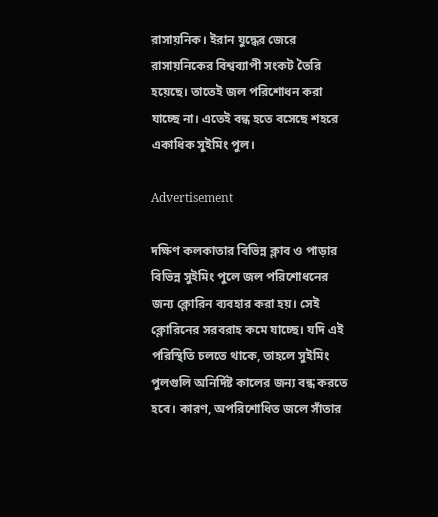রাসায়নিক। ইরান যুদ্ধের জেরে রাসায়নিকের বিশ্বব্যাপী সংকট তৈরি হয়েছে। তাতেই জল পরিশোধন করা যাচ্ছে না। এতেই বন্ধ হতে বসেছে শহরে একাধিক সুইমিং পুল।

Advertisement

দক্ষিণ কলকাতার বিভিন্ন ক্লাব ও পাড়ার বিভিন্ন সুইমিং পুলে জল পরিশোধনের জন্য ক্লোরিন ব্যবহার করা হয়। সেই ক্লোরিনের সরবরাহ কমে যাচ্ছে। যদি এই পরিস্থিতি চলতে থাকে, তাহলে সুইমিং পুলগুলি অনির্দিষ্ট কালের জন্য বন্ধ করতে হবে। কারণ, অপরিশোধিত জলে সাঁতার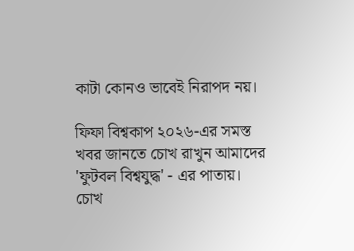কাটা কোনও ভাবেই নিরাপদ নয়।

ফিফা বিশ্বকাপ ২০২৬-এর সমস্ত খবর জানতে চোখ রাখুন আমাদের 'ফুটবল বিশ্বযুদ্ধ' - এর পাতায়।
চোখ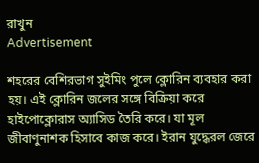রাখুন
Advertisement

শহরের বেশিরভাগ সুইমিং পুলে ক্লোরিন ব্যবহার করা হয়। এই ক্লোরিন জলের সঙ্গে বিক্রিয়া করে হাইপোক্লোরাস অ্যাসিড তৈরি করে। যা মূল জীবাণুনাশক হিসাবে কাজ করে। ইরান যুদ্ধেরল জেরে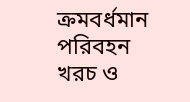ক্রমবর্ধমান পরিবহন খরচ ও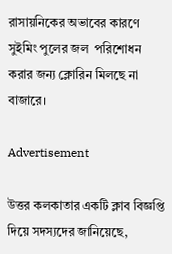রাসায়নিকের অভাবের কারণে সুইমিং পুলের জল  পরিশোধন করার জন্য ক্লোরিন মিলছে না বাজারে।

Advertisement

উত্তর কলকাতার একটি ক্লাব বিজ্ঞপ্তি দিয়ে সদস্যদের জানিয়েছে,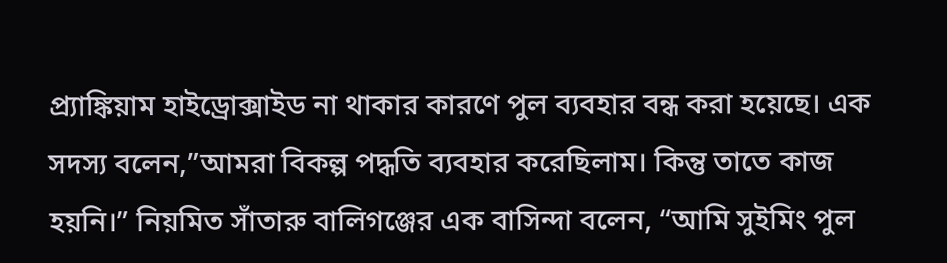প্র্যাঙ্কিয়াম হাইড্রোক্সাইড না থাকার কারণে পুল ব্যবহার বন্ধ করা হয়েছে। এক সদস্য বলেন,”আমরা বিকল্প পদ্ধতি ব্যবহার করেছিলাম। কিন্তু তাতে কাজ হয়নি।” নিয়মিত সাঁতারু বালিগঞ্জের এক বাসিন্দা বলেন, “আমি সুইমিং পুল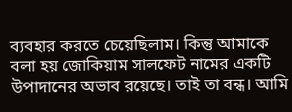ব্যবহার করতে চেয়েছিলাম। কিন্তু আমাকে বলা হয় জোকিয়াম সালফেট নামের একটি উপাদানের অভাব রয়েছে। তাই তা বন্ধ। আমি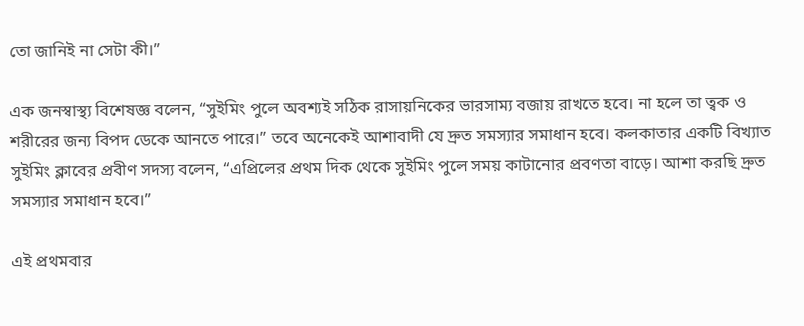তো জানিই না সেটা কী।”

এক জনস্বাস্থ্য বিশেষজ্ঞ বলেন, “সুইমিং পুলে অবশ্যই সঠিক রাসায়নিকের ভারসাম্য বজায় রাখতে হবে। না হলে তা ত্বক ও শরীরের জন্য বিপদ ডেকে আনতে পারে।” তবে অনেকেই আশাবাদী যে দ্রুত সমস্যার সমাধান হবে। কলকাতার একটি বিখ্যাত সুইমিং ক্লাবের প্রবীণ সদস্য বলেন, “এপ্রিলের প্রথম দিক থেকে সুইমিং পুলে সময় কাটানোর প্রবণতা বাড়ে। আশা করছি দ্রুত সমস্যার সমাধান হবে।”

এই প্রথমবার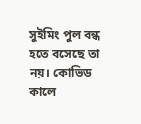সুইমিং পুল বন্ধ হতে বসেছে তা নয়। কোভিড কালে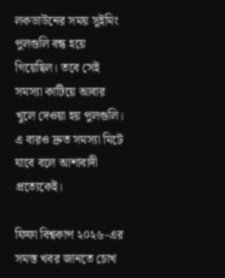লকডাউনের সময় সুইমিং পুলগুলি বন্ধ হয়ে গিয়েছিল। তবে সেই সমস্যা কাটিয়ে আবার খুলে দেওয়া হয় পুলগুলি। এ বারও দ্রুত সমস্যা মিটে যাবে বলে আশাবাদী প্রত্যেকেই।

ফিফা বিশ্বকাপ ২০২৬-এর সমস্ত খবর জানতে চোখ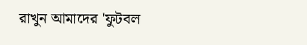রাখুন আমাদের 'ফুটবল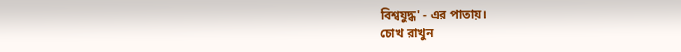বিশ্বযুদ্ধ' - এর পাতায়।
চোখ রাখুন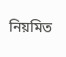নিয়মিত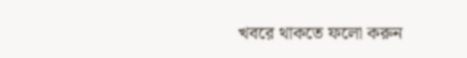খবরে থাকতে ফলো করুন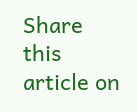Share this article on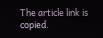The article link is copied.